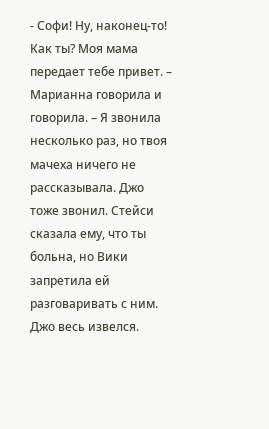- Софи! Ну, наконец-то! Как ты? Моя мама передает тебе привет. – Марианна говорила и говорила. – Я звонила несколько раз, но твоя мачеха ничего не рассказывала. Джо тоже звонил. Стейси сказала ему, что ты больна, но Вики запретила ей разговаривать с ним. Джо весь извелся.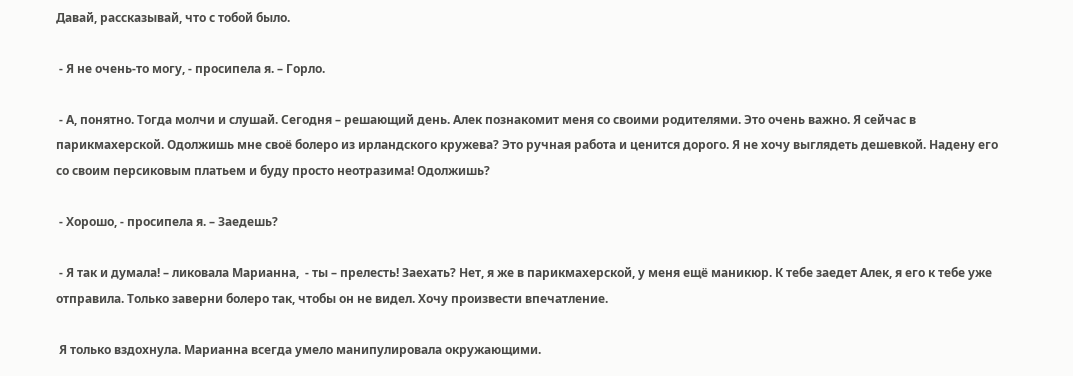Давай, рассказывай, что с тобой было.

 - Я не очень-то могу, - просипела я. – Горло.

 - А, понятно. Тогда молчи и слушай. Сегодня – решающий день. Алек познакомит меня со своими родителями. Это очень важно. Я сейчас в парикмахерской. Одолжишь мне своё болеро из ирландского кружева? Это ручная работа и ценится дорого. Я не хочу выглядеть дешевкой. Надену его со своим персиковым платьем и буду просто неотразима! Одолжишь?

 - Хорошо, - просипела я. – Заедешь?

 - Я так и думала! – ликовала Марианна,  - ты – прелесть! Заехать? Нет, я же в парикмахерской, у меня ещё маникюр. К тебе заедет Алек, я его к тебе уже отправила. Только заверни болеро так, чтобы он не видел. Хочу произвести впечатление.

 Я только вздохнула. Марианна всегда умело манипулировала окружающими.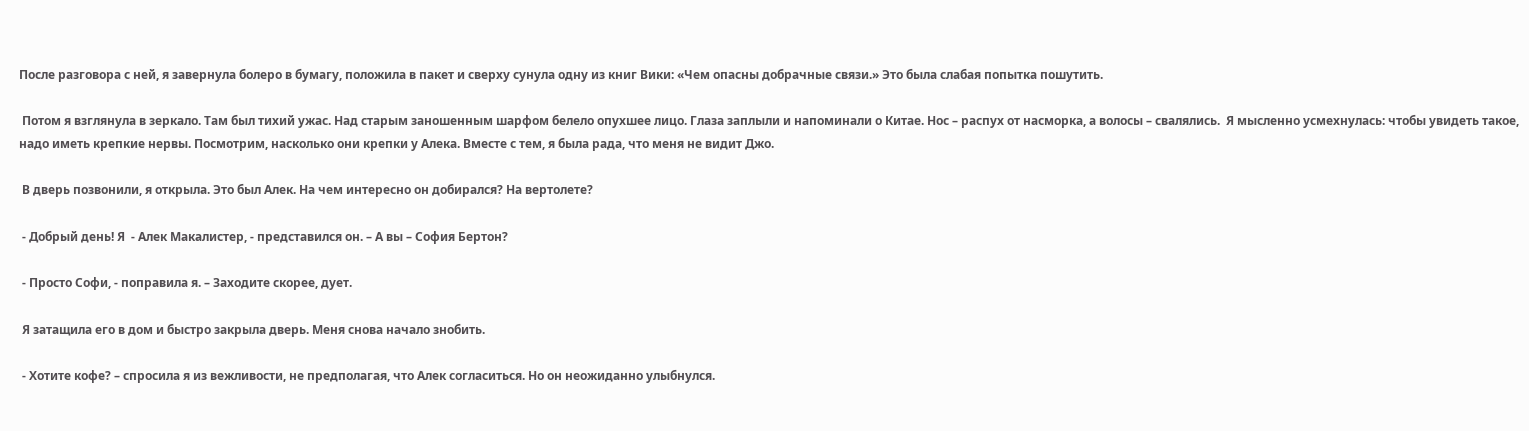После разговора с ней, я завернула болеро в бумагу, положила в пакет и сверху сунула одну из книг Вики: «Чем опасны добрачные связи.» Это была слабая попытка пошутить.

 Потом я взглянула в зеркало. Там был тихий ужас. Над старым заношенным шарфом белело опухшее лицо. Глаза заплыли и напоминали о Китае. Нос – распух от насморка, а волосы – свалялись.  Я мысленно усмехнулась: чтобы увидеть такое, надо иметь крепкие нервы. Посмотрим, насколько они крепки у Алека. Вместе с тем, я была рада, что меня не видит Джо.

 В дверь позвонили, я открыла. Это был Алек. На чем интересно он добирался? На вертолете?

 - Добрый день! Я  - Алек Макалистер, - представился он. – А вы – София Бертон?

 - Просто Софи, - поправила я. – Заходите скорее, дует.

 Я затащила его в дом и быстро закрыла дверь. Меня снова начало знобить.

 - Хотите кофе? – спросила я из вежливости, не предполагая, что Алек согласиться. Но он неожиданно улыбнулся.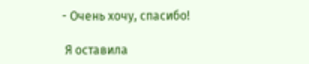- Очень хочу, спасибо!

 Я оставила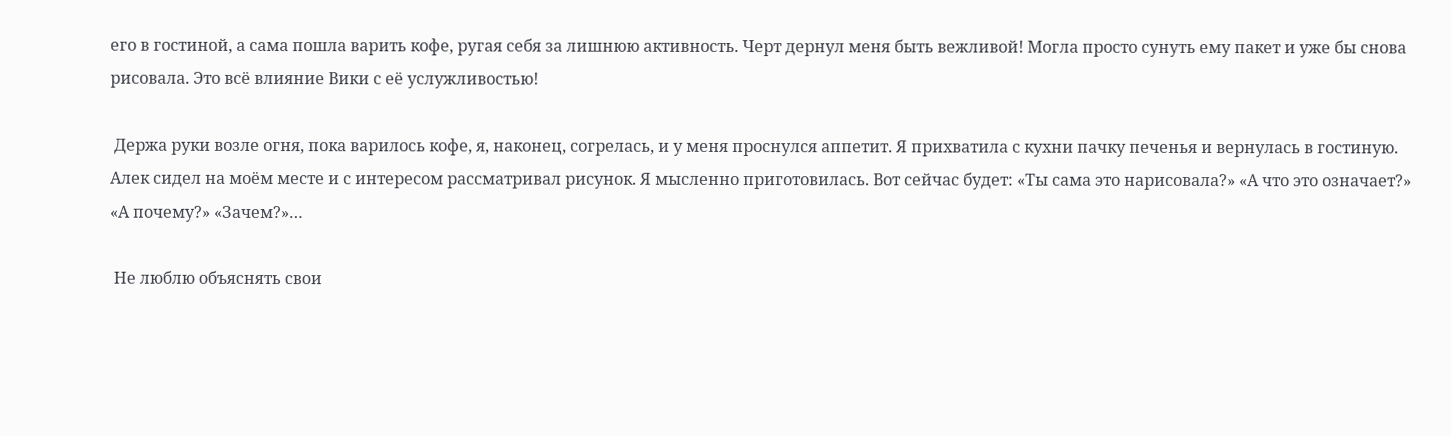его в гостиной, а сама пошла варить кофе, ругая себя за лишнюю активность. Черт дернул меня быть вежливой! Могла просто сунуть ему пакет и уже бы снова рисовала. Это всё влияние Вики с её услужливостью!

 Держа руки возле огня, пока варилось кофе, я, наконец, согрелась, и у меня проснулся аппетит. Я прихватила с кухни пачку печенья и вернулась в гостиную. Алек сидел на моём месте и с интересом рассматривал рисунок. Я мысленно приготовилась. Вот сейчас будет: «Ты сама это нарисовала?» «А что это означает?» «А почему?» «Зачем?»…

 Не люблю объяснять свои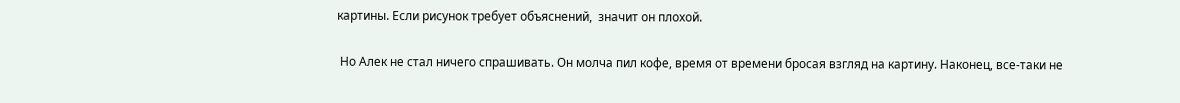картины. Если рисунок требует объяснений,  значит он плохой.

 Но Алек не стал ничего спрашивать. Он молча пил кофе, время от времени бросая взгляд на картину. Наконец, все-таки не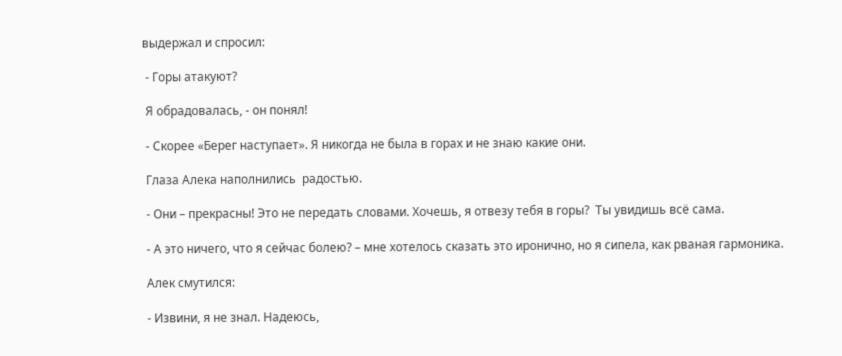выдержал и спросил:

 - Горы атакуют?

 Я обрадовалась, - он понял!

 - Скорее «Берег наступает». Я никогда не была в горах и не знаю какие они.

 Глаза Алека наполнились  радостью.

 - Они – прекрасны! Это не передать словами. Хочешь, я отвезу тебя в горы?  Ты увидишь всё сама.

 - А это ничего, что я сейчас болею? – мне хотелось сказать это иронично, но я сипела, как рваная гармоника.

 Алек смутился:

 - Извини, я не знал. Надеюсь,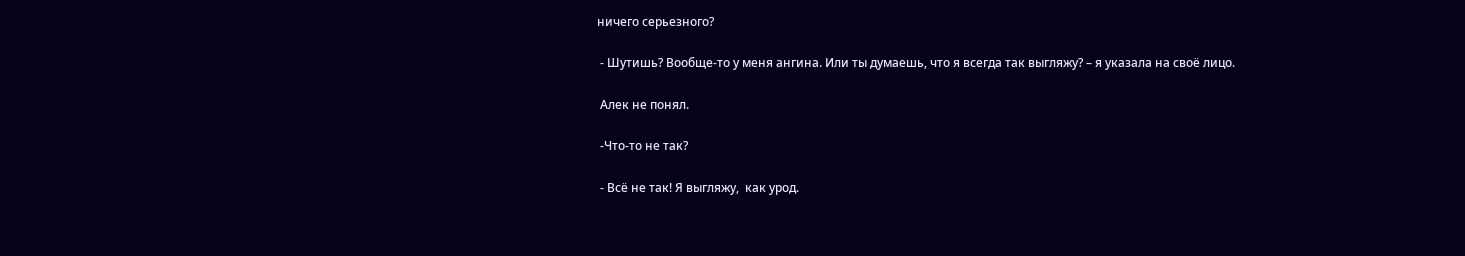ничего серьезного?

 - Шутишь? Вообще-то у меня ангина. Или ты думаешь, что я всегда так выгляжу? – я указала на своё лицо.

 Алек не понял.

 -Что-то не так?

 - Всё не так! Я выгляжу,  как урод.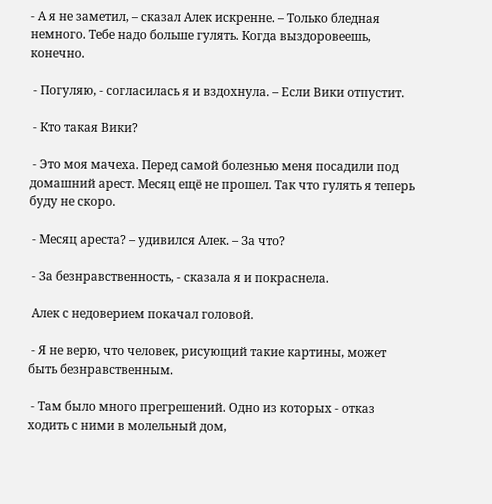- А я не заметил, – сказал Алек искренне. – Только бледная немного. Тебе надо больше гулять. Когда выздоровеешь, конечно.

 - Погуляю, - согласилась я и вздохнула. – Если Вики отпустит.

 - Кто такая Вики?

 - Это моя мачеха. Перед самой болезнью меня посадили под домашний арест. Месяц ещё не прошел. Так что гулять я теперь буду не скоро.

 - Месяц ареста? – удивился Алек. – За что?

 - За безнравственность, - сказала я и покраснела.

 Алек с недоверием покачал головой.

 - Я не верю, что человек, рисующий такие картины, может быть безнравственным.

 - Там было много прегрешений. Одно из которых - отказ ходить с ними в молельный дом,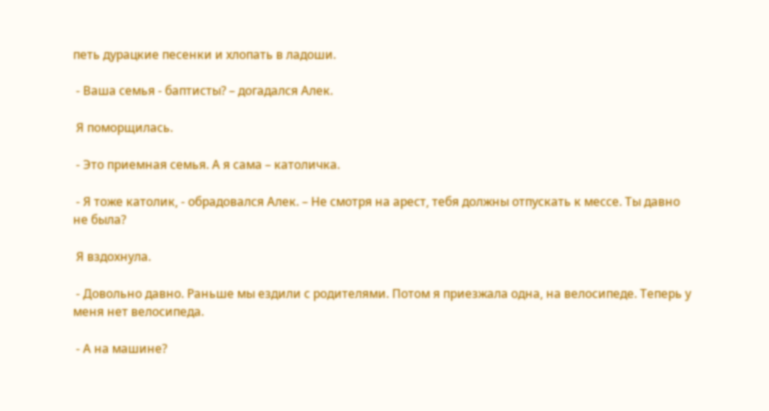петь дурацкие песенки и хлопать в ладоши.

 - Ваша семья - баптисты? – догадался Алек.

 Я поморщилась.

 - Это приемная семья. А я сама – католичка.

 - Я тоже католик, - обрадовался Алек. – Не смотря на арест, тебя должны отпускать к мессе. Ты давно не была?

 Я вздохнула.

 - Довольно давно. Раньше мы ездили с родителями. Потом я приезжала одна, на велосипеде. Теперь у меня нет велосипеда.

 - А на машине?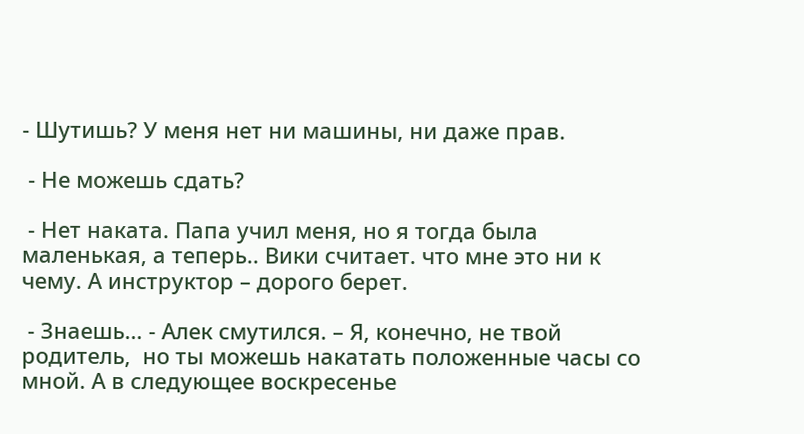- Шутишь? У меня нет ни машины, ни даже прав.

 - Не можешь сдать?

 - Нет наката. Папа учил меня, но я тогда была маленькая, а теперь.. Вики считает. что мне это ни к чему. А инструктор – дорого берет.

 - Знаешь… - Алек смутился. – Я, конечно, не твой родитель,  но ты можешь накатать положенные часы со мной. А в следующее воскресенье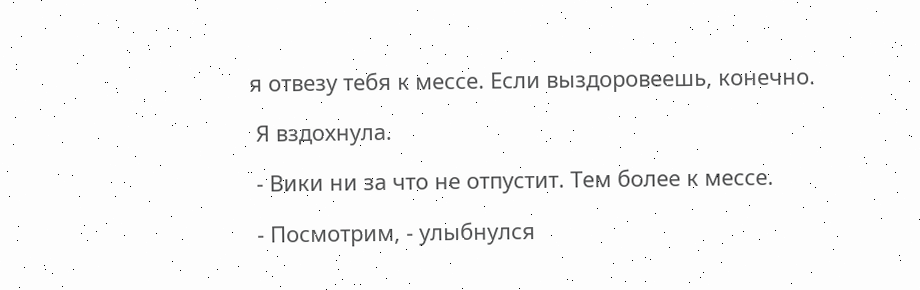я отвезу тебя к мессе. Если выздоровеешь, конечно.

 Я вздохнула.

 - Вики ни за что не отпустит. Тем более к мессе.

 - Посмотрим, - улыбнулся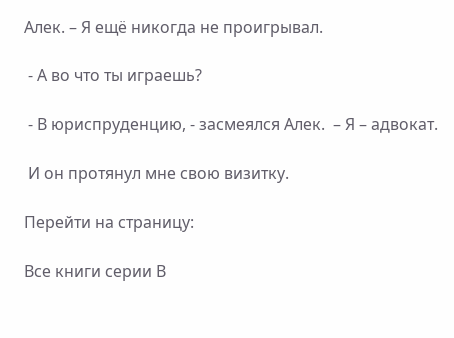Алек. – Я ещё никогда не проигрывал.

 - А во что ты играешь?

 - В юриспруденцию, - засмеялся Алек.  – Я – адвокат.

 И он протянул мне свою визитку.

Перейти на страницу:

Все книги серии В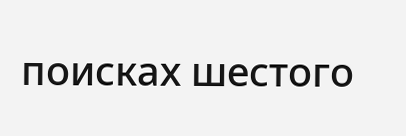поисках шестого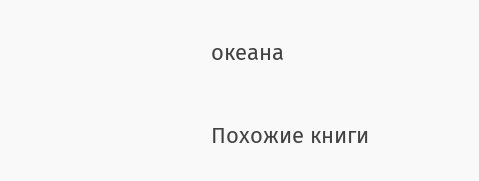океана

Похожие книги